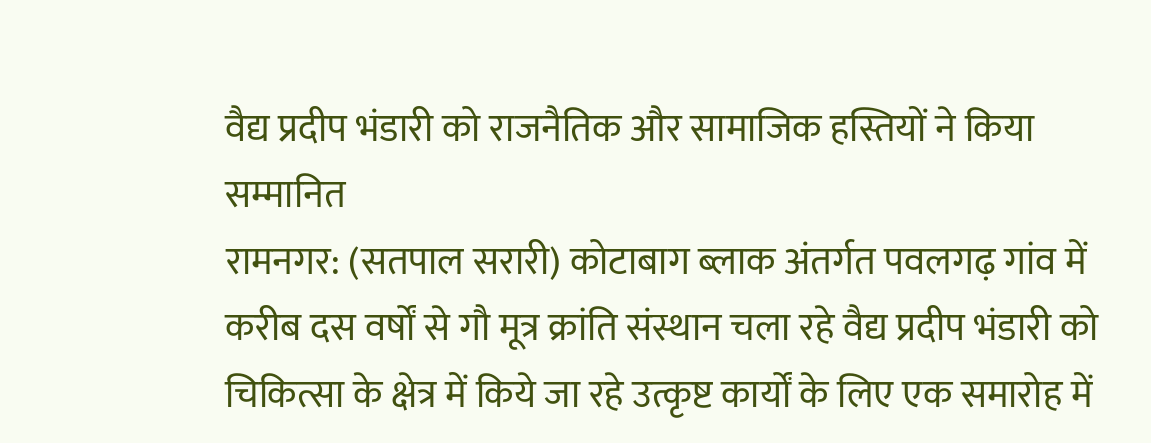वैद्य प्रदीप भंडारी को राजनैतिक और सामाजिक हस्तियों ने किया सम्मानित
रामनगर: (सतपाल सरारी) कोटाबाग ब्लाक अंतर्गत पवलगढ़ गांव में करीब दस वर्षों से गौ मूत्र क्रांति संस्थान चला रहे वैद्य प्रदीप भंडारी को चिकित्सा के क्षेत्र में किये जा रहे उत्कृष्ट कार्यों के लिए एक समारोह में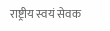राष्ट्रीय स्वयं सेवक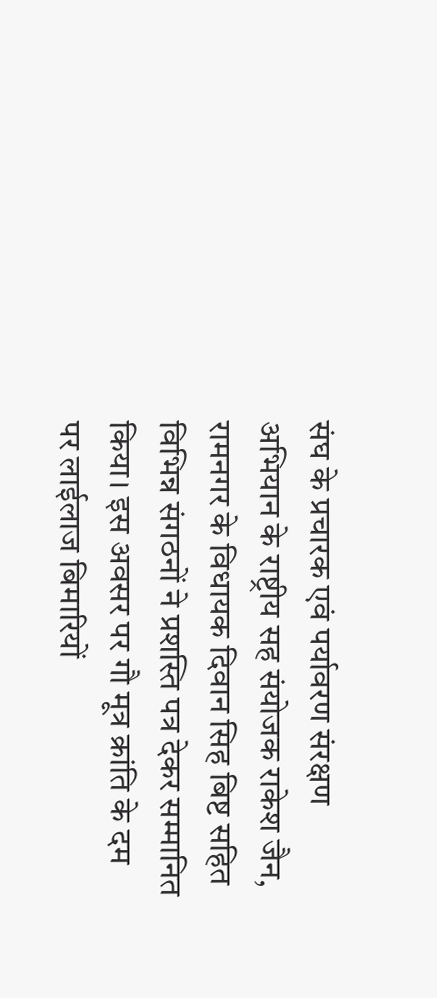संघ के प्रचारक एवं पर्यावरण संरक्षण अभियान के राष्ट्रीय सह संयोजक राकेश जैन, रामनगर के विधायक दिवान सिह बिष्ट सहित विभिन्न संगठनों ने प्रशस्ति पत्र देकर सम्मानित किया। इस अवसर पर गौ मूत्र क्रांति के दम पर लाईलाज बिमारियों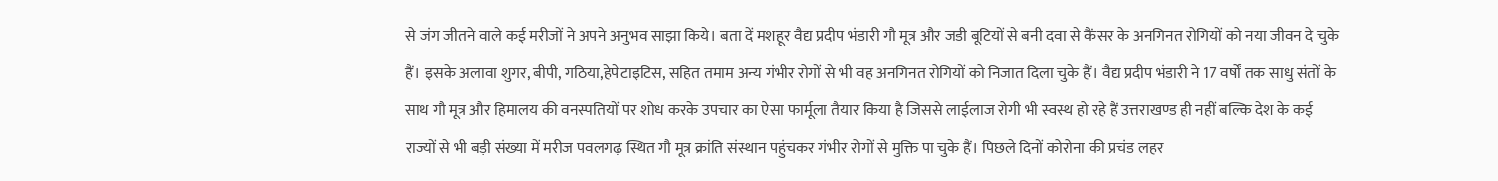से जंग जीतने वाले कई मरीजों ने अपने अनुभव साझा किये। बता दें मशहूर वैद्य प्रदीप भंडारी गौ मूत्र और जडी बूटियों से बनी दवा से कैंसर के अनगिनत रोगियों को नया जीवन दे चुके हैं। इसके अलावा शुगर, बीपी, गठिया,हेपेटाइटिस, सहित तमाम अन्य गंभीर रोगों से भी वह अनगिनत रोगियों को निजात दिला चुके हैं। वैद्य प्रदीप भंडारी ने 17 वर्षों तक साधु संतों के साथ गौ मूत्र और हिमालय की वनस्पतियों पर शोध करके उपचार का ऐसा फार्मूला तैयार किया है जिससे लाईलाज रोगी भी स्वस्थ हो रहे हैं उत्तराखण्ड ही नहीं बल्कि देश के कई राज्यों से भी बड़ी संख्या में मरीज पवलगढ़ स्थित गौ मूत्र क्रांति संस्थान पहुंचकर गंभीर रोगों से मुक्ति पा चुके हैं। पिछले दिनों कोरोना की प्रचंड लहर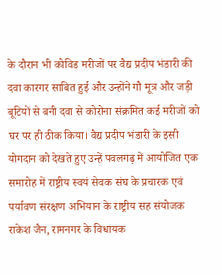के दौरान भी कोविड मरीजों पर वैद्य प्रदीप भंडारी की दवा कारगर साबित हुई और उन्होंने गौ मूत्र और जड़ी बूटियों से बनी दवा से कोरोना संक्रमित कई मरीजों को घर पर ही ठीक किया। वैद्य प्रदीप भंडारी के इसी योगदान को देखते हुए उन्हें पवलगढ़ में आयोजित एक समारोह में राष्ट्रीय स्वयं सेवक संघ के प्रचारक एवं पर्यावण संरक्षण अभियान के राष्ट्रीय सह संयोजक राकेश जैन, रामनगर के विधायक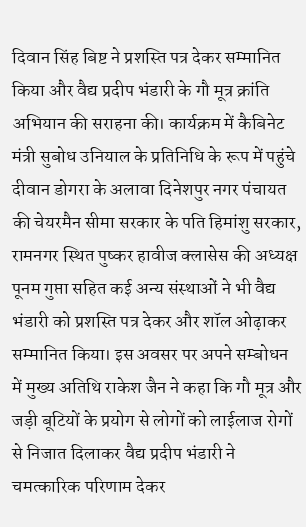दिवान सिंह बिष्ट ने प्रशस्ति पत्र देकर सम्मानित किया और वैद्य प्रदीप भंडारी के गौ मूत्र क्रांति अभियान की सराहना की। कार्यक्रम में कैबिनेट मंत्री सुबोध उनियाल के प्रतिनिधि के रूप में पहुंचे दीवान डोगरा के अलावा दिनेशपुर नगर पंचायत की चेयरमैन सीमा सरकार के पति हिमांशु सरकार, रामनगर स्थित पुष्कर हावीज क्लासेस की अध्यक्ष पूनम गुप्ता सहित कई अन्य संस्थाओं ने भी वैद्य भंडारी को प्रशस्ति पत्र देकर और शॉल ओढ़ाकर सम्मानित किया। इस अवसर पर अपने सम्बोधन में मुख्य अतिथि राकेश जैन ने कहा कि गौ मूत्र और जड़ी बूटियों के प्रयोग से लोगों को लाईलाज रोगों से निजात दिलाकर वैद्य प्रदीप भंडारी ने चमत्कारिक परिणाम देकर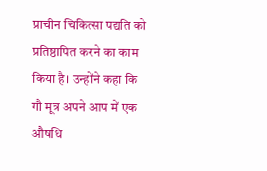प्राचीन चिकित्सा पद्यति को प्रतिष्ठापित करने का काम किया है। उन्होंने कहा कि गौ मूत्र अपने आप में एक औषधि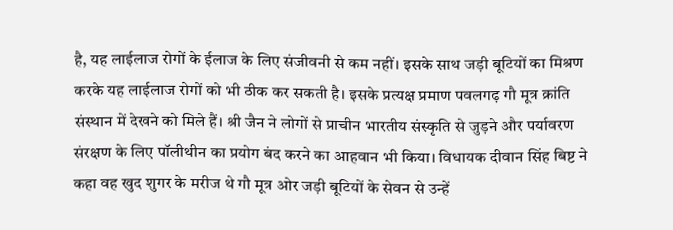है, यह लाईलाज रोगों के ईलाज के लिए संजीवनी से कम नहीं। इसके साथ जड़ी बूटियों का मिश्रण करके यह लाईलाज रोगों को भी ठीक कर सकती है। इसके प्रत्यक्ष प्रमाण पवलगढ़ गौ मूत्र क्रांति संस्थान में देखने को मिले हैं। श्री जैन ने लोगों से प्राचीन भारतीय संस्कृति से जुड़ने और पर्यावरण संरक्षण के लिए पॉलीथीन का प्रयोग बंद करने का आहवान भी किया। विधायक दीवान सिंह बिष्ट ने कहा वह खुद शुगर के मरीज थे गौ मूत्र ओर जड़ी बूटियों के सेवन से उन्हें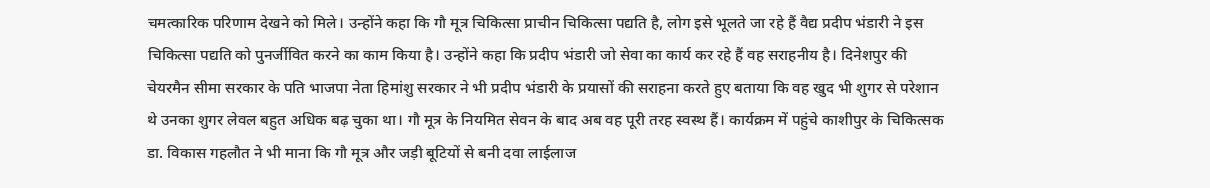चमत्कारिक परिणाम देखने को मिले। उन्होंने कहा कि गौ मूत्र चिकित्सा प्राचीन चिकित्सा पद्यति है, लोग इसे भूलते जा रहे हैं वैद्य प्रदीप भंडारी ने इस चिकित्सा पद्यति को पुनर्जीवित करने का काम किया है। उन्होंने कहा कि प्रदीप भंडारी जो सेवा का कार्य कर रहे हैं वह सराहनीय है। दिनेशपुर की चेयरमैन सीमा सरकार के पति भाजपा नेता हिमांशु सरकार ने भी प्रदीप भंडारी के प्रयासों की सराहना करते हुए बताया कि वह खुद भी शुगर से परेशान थे उनका शुगर लेवल बहुत अधिक बढ़ चुका था। गौ मूत्र के नियमित सेवन के बाद अब वह पूरी तरह स्वस्थ हैं। कार्यक्रम में पहुंचे काशीपुर के चिकित्सक डा. विकास गहलौत ने भी माना कि गौ मूत्र और जड़ी बूटियों से बनी दवा लाईलाज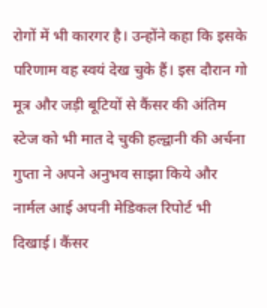रोगों में भी कारगर है। उन्होंने कहा कि इसके परिणाम वह स्वयं देख चुके हैं। इस दौरान गो मूत्र और जड़ी बूटियों से कैंसर की अंतिम स्टेज को भी मात दे चुकी हल्द्वानी की अर्चना गुप्ता ने अपने अनुभव साझा किये और नार्मल आई अपनी मेडिकल रिपोर्ट भी दिखाई। कैंसर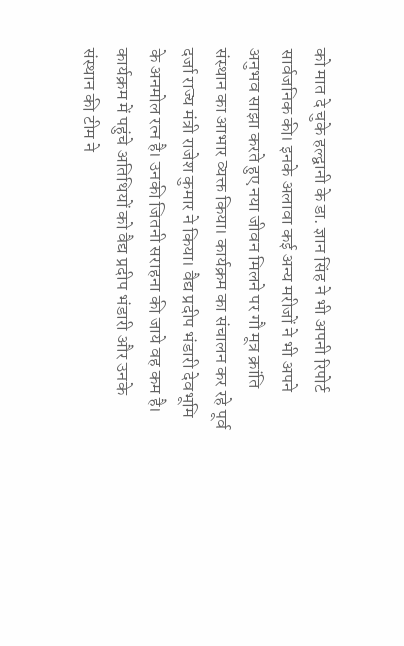को मात दे चुके हल्द्वानी के डा. ज्ञान सिंह ने भी अपनी रिपोर्ट सार्वजनिक की। इनके अलावा कई अन्य मरीजों ने भी अपने अनुभव साझा करते हुए नया जीवन मिलने पर गौ मूत्र क्रांति संस्थान का आभार व्यक्त किया। कार्यक्रम का संचालन कर रहे पूर्व दर्जा राज्य मंत्री राजेश कुमार ने किया। वैद्य प्रदीप भंडारी देवभूमि के अनमोल रत्न है। उनकी जितनी सराहना की जाये वह कम है। कार्यक्रम में पहुंचे अतिथियों को वैद्य प्रदीप भंडारी और उनके संस्थान की टीम ने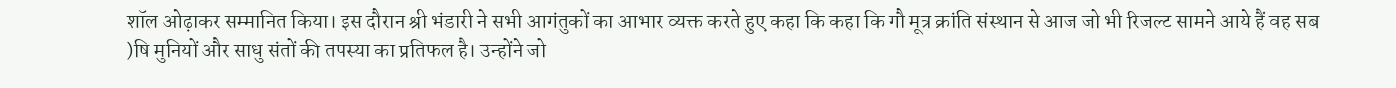शॉल ओढ़ाकर सम्मानित किया। इस दौरान श्री भंडारी ने सभी आगंतुकों का आभार व्यक्त करते हुए कहा कि कहा कि गौ मूत्र क्रांति संस्थान से आज जो भी रिजल्ट सामने आये हैं वह सब )षि मुनियों और साधु संतों की तपस्या का प्रतिफल है। उन्होंने जो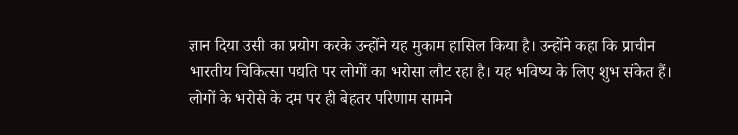ज्ञान दिया उसी का प्रयोग करके उन्होंने यह मुकाम हासिल किया है। उन्होंने कहा कि प्राचीन भारतीय चिकित्सा पद्यति पर लोगों का भरोसा लौट रहा है। यह भविष्य के लिए शुभ संकेत हैं। लोगों के भरोसे के दम पर ही बेहतर परिणाम सामने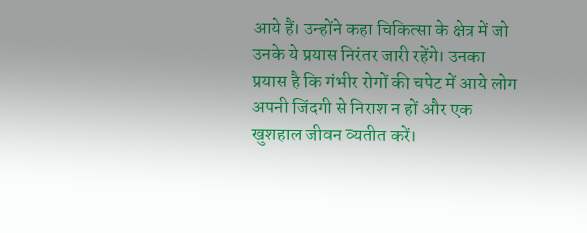आये हैं। उन्होंने कहा चिकित्सा के क्षेत्र में जो उनके ये प्रयास निरंतर जारी रहेंगे। उनका प्रयास है कि गंभीर रोगों की चपेट में आये लोग अपनी जिंदगी से निराश न हों और एक खुशहाल जीवन व्यतीत करें।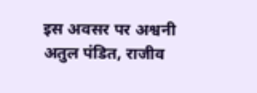इस अवसर पर अश्वनी अतुल पंडित, राजीव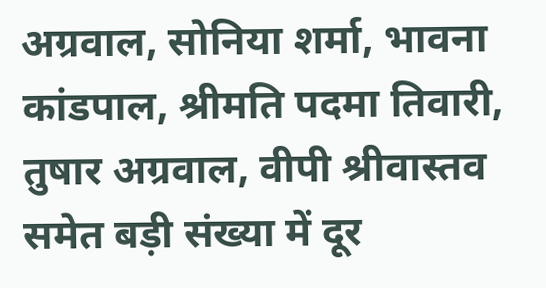अग्रवाल, सोनिया शर्मा, भावना कांडपाल, श्रीमति पदमा तिवारी, तुषार अग्रवाल, वीपी श्रीवास्तव समेत बड़ी संख्या में दूर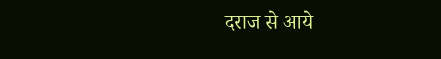दराज से आये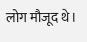लोग मौजूद थे।